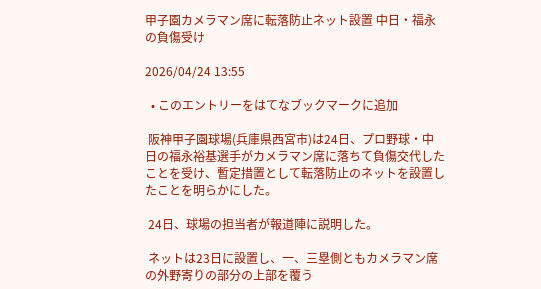甲子園カメラマン席に転落防止ネット設置 中日・福永の負傷受け

2026/04/24 13:55

  • このエントリーをはてなブックマークに追加

 阪神甲子園球場(兵庫県西宮市)は24日、プロ野球・中日の福永裕基選手がカメラマン席に落ちて負傷交代したことを受け、暫定措置として転落防止のネットを設置したことを明らかにした。

 24日、球場の担当者が報道陣に説明した。

 ネットは23日に設置し、一、三塁側ともカメラマン席の外野寄りの部分の上部を覆う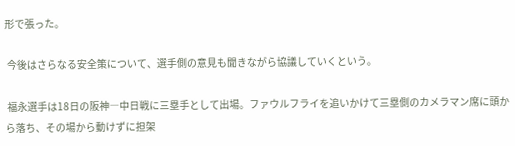形で張った。

 今後はさらなる安全策について、選手側の意見も聞きながら協議していくという。

 福永選手は18日の阪神―中日戦に三塁手として出場。ファウルフライを追いかけて三塁側のカメラマン席に頭から落ち、その場から動けずに担架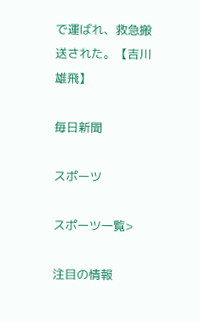で運ばれ、救急搬送された。【吉川雄飛】

毎日新聞

スポーツ

スポーツ一覧>

注目の情報